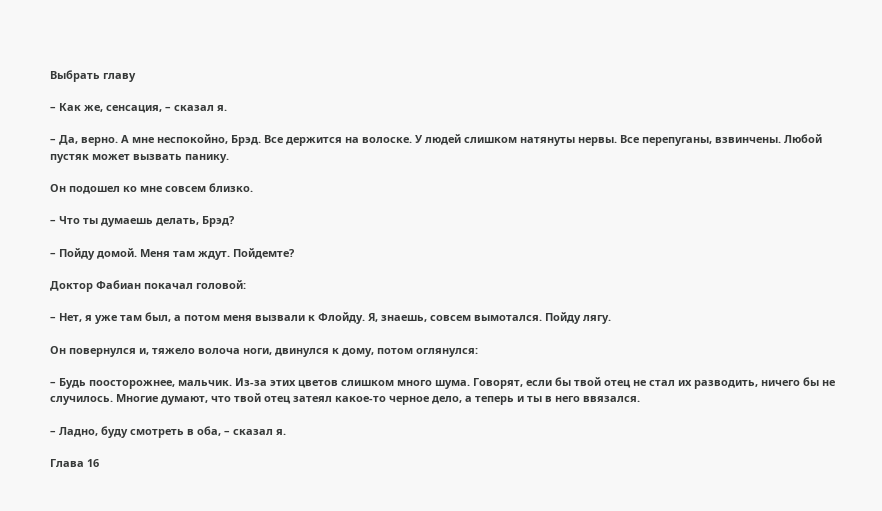Выбрать главу

– Как же, сенсация, – сказал я.

– Да, верно. А мне неспокойно, Брэд. Все держится на волоске. У людей слишком натянуты нервы. Все перепуганы, взвинчены. Любой пустяк может вызвать панику.

Он подошел ко мне совсем близко.

– Что ты думаешь делать, Брэд?

– Пойду домой. Меня там ждут. Пойдемте?

Доктор Фабиан покачал головой:

– Нет, я уже там был, а потом меня вызвали к Флойду. Я, знаешь, совсем вымотался. Пойду лягу.

Он повернулся и, тяжело волоча ноги, двинулся к дому, потом оглянулся:

– Будь поосторожнее, мальчик. Из-за этих цветов слишком много шума. Говорят, если бы твой отец не стал их разводить, ничего бы не случилось. Многие думают, что твой отец затеял какое-то черное дело, а теперь и ты в него ввязался.

– Ладно, буду смотреть в оба, – сказал я.

Глава 16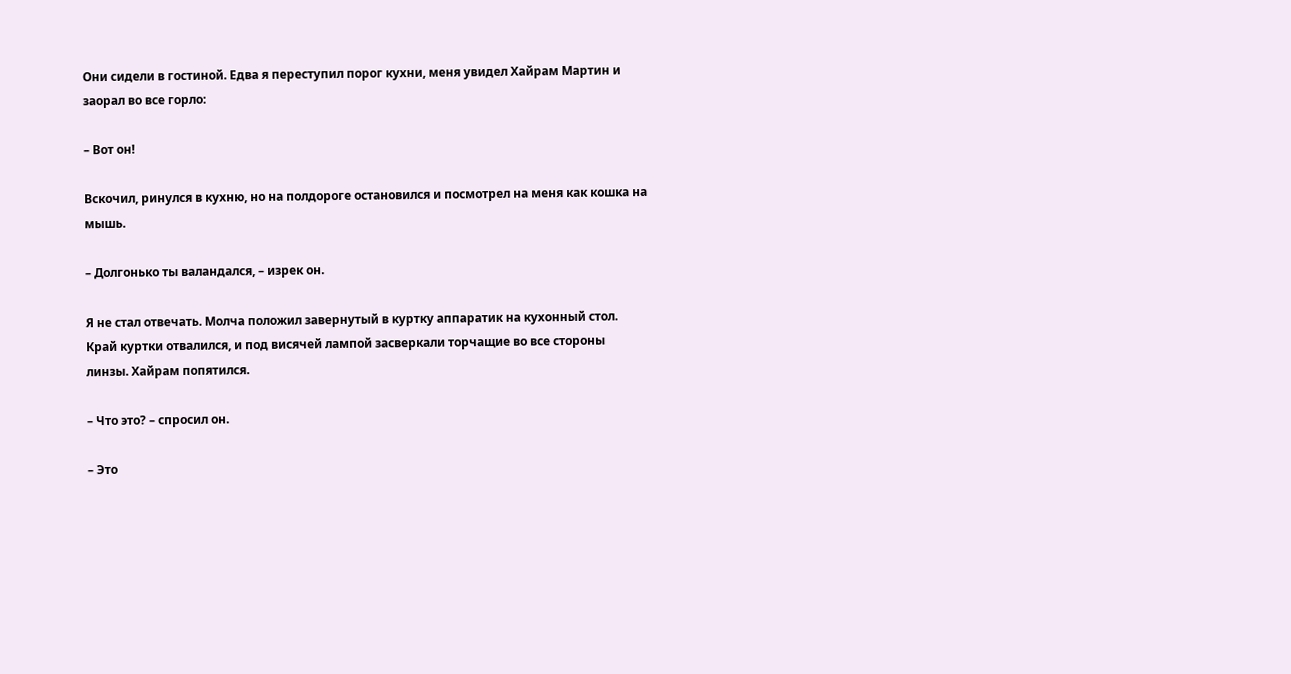Они сидели в гостиной. Едва я переступил порог кухни, меня увидел Хайрам Мартин и заорал во все горло:

– Вот он!

Вскочил, ринулся в кухню, но на полдороге остановился и посмотрел на меня как кошка на мышь.

– Долгонько ты валандался, – изрек он.

Я не стал отвечать. Молча положил завернутый в куртку аппаратик на кухонный стол. Край куртки отвалился, и под висячей лампой засверкали торчащие во все стороны линзы. Хайрам попятился.

– Что это? – спросил он.

– Это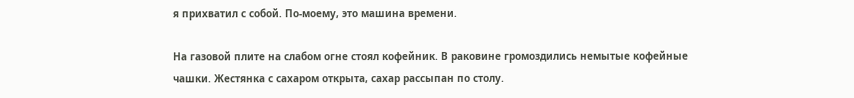я прихватил с собой. По-моему, это машина времени.

На газовой плите на слабом огне стоял кофейник. В раковине громоздились немытые кофейные чашки. Жестянка с сахаром открыта, сахар рассыпан по столу.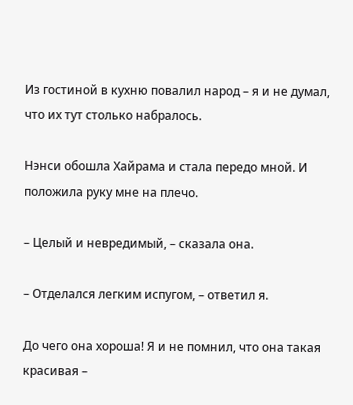Из гостиной в кухню повалил народ – я и не думал, что их тут столько набралось.

Нэнси обошла Хайрама и стала передо мной. И положила руку мне на плечо.

– Целый и невредимый, – сказала она.

– Отделался легким испугом, – ответил я.

До чего она хороша! Я и не помнил, что она такая красивая –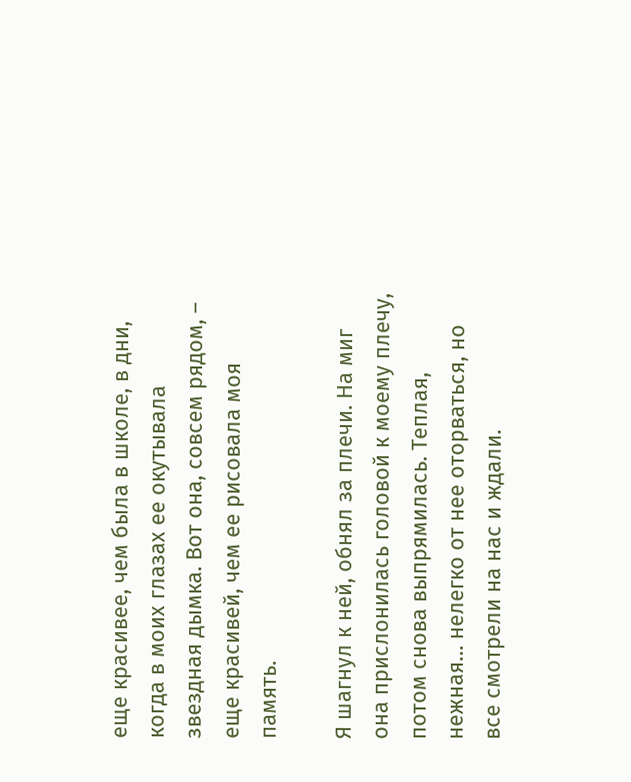еще красивее, чем была в школе, в дни, когда в моих глазах ее окутывала звездная дымка. Вот она, совсем рядом, – еще красивей, чем ее рисовала моя память.

Я шагнул к ней, обнял за плечи. На миг она прислонилась головой к моему плечу, потом снова выпрямилась. Теплая, нежная… нелегко от нее оторваться, но все смотрели на нас и ждали.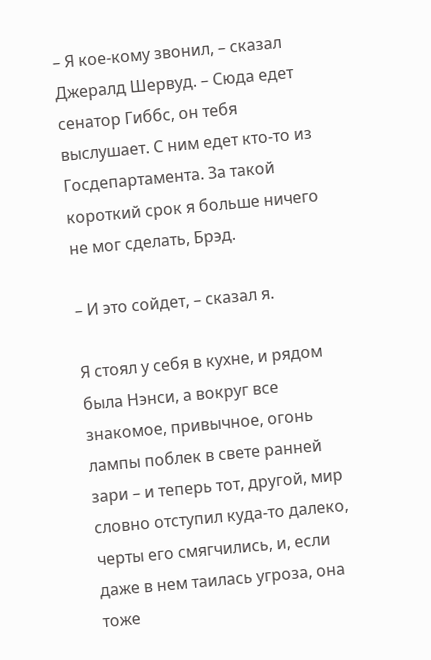– Я кое-кому звонил, – сказал Джералд Шервуд. – Сюда едет сенатор Гиббс, он тебя выслушает. С ним едет кто-то из Госдепартамента. За такой короткий срок я больше ничего не мог сделать, Брэд.

– И это сойдет, – сказал я.

Я стоял у себя в кухне, и рядом была Нэнси, а вокруг все знакомое, привычное, огонь лампы поблек в свете ранней зари – и теперь тот, другой, мир словно отступил куда-то далеко, черты его смягчились, и, если даже в нем таилась угроза, она тоже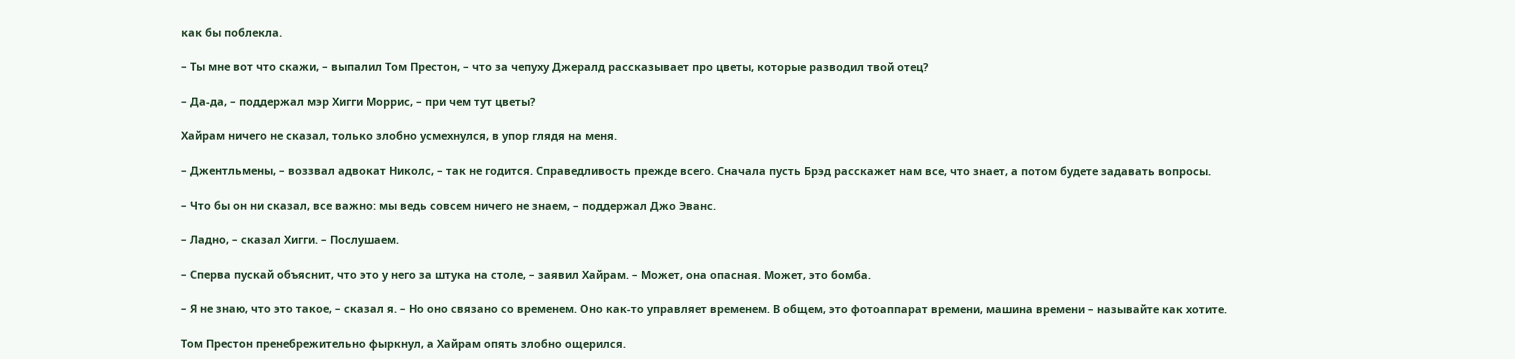как бы поблекла.

– Ты мне вот что скажи, – выпалил Том Престон, – что за чепуху Джералд рассказывает про цветы, которые разводил твой отец?

– Да-да, – поддержал мэр Хигги Моррис, – при чем тут цветы?

Хайрам ничего не сказал, только злобно усмехнулся, в упор глядя на меня.

– Джентльмены, – воззвал адвокат Николс, – так не годится. Справедливость прежде всего. Сначала пусть Брэд расскажет нам все, что знает, а потом будете задавать вопросы.

– Что бы он ни сказал, все важно: мы ведь совсем ничего не знаем, – поддержал Джо Эванс.

– Ладно, – сказал Хигги. – Послушаем.

– Сперва пускай объяснит, что это у него за штука на столе, – заявил Хайрам. – Может, она опасная. Может, это бомба.

– Я не знаю, что это такое, – сказал я. – Но оно связано со временем. Оно как-то управляет временем. В общем, это фотоаппарат времени, машина времени – называйте как хотите.

Том Престон пренебрежительно фыркнул, а Хайрам опять злобно ощерился.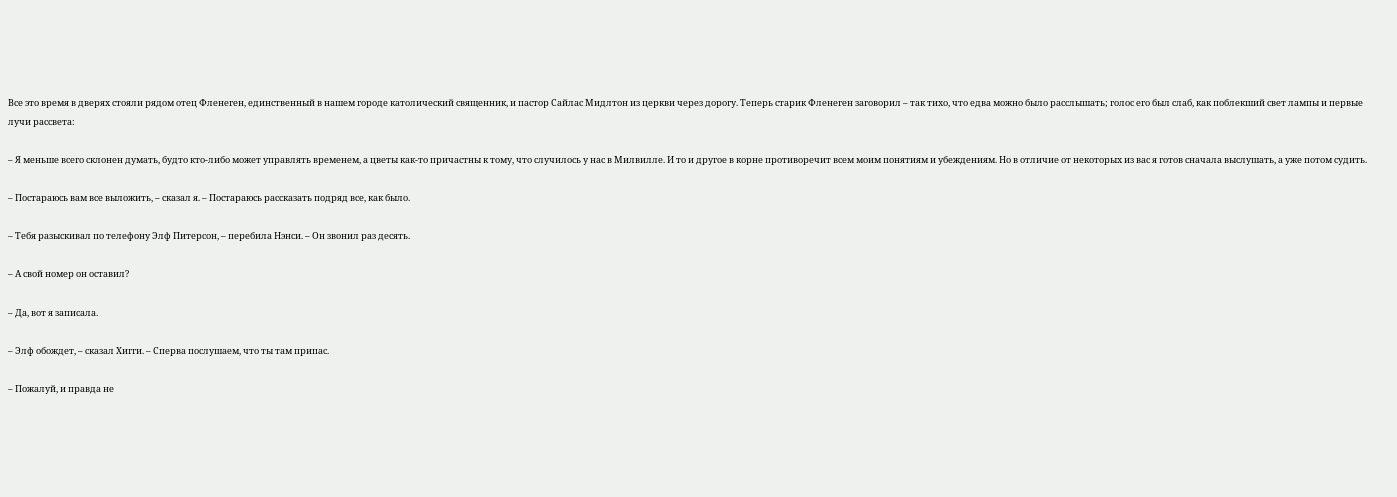Все это время в дверях стояли рядом отец Фленеген, единственный в нашем городе католический священник, и пастор Сайлас Мидлтон из церкви через дорогу. Теперь старик Фленеген заговорил – так тихо, что едва можно было расслышать; голос его был слаб, как поблекший свет лампы и первые лучи рассвета:

– Я меньше всего склонен думать, будто кто-либо может управлять временем, а цветы как-то причастны к тому, что случилось у нас в Милвилле. И то и другое в корне противоречит всем моим понятиям и убеждениям. Но в отличие от некоторых из вас я готов сначала выслушать, а уже потом судить.

– Постараюсь вам все выложить, – сказал я. – Постараюсь рассказать подряд все, как было.

– Тебя разыскивал по телефону Элф Питерсон, – перебила Нэнси. – Он звонил раз десять.

– А свой номер он оставил?

– Да, вот я записала.

– Элф обождет, – сказал Хигги. – Сперва послушаем, что ты там припас.

– Пожалуй, и правда не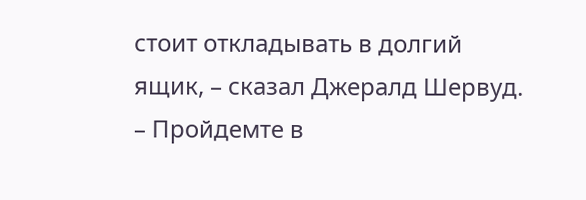стоит откладывать в долгий ящик, – сказал Джералд Шервуд. – Пройдемте в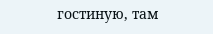гостиную, там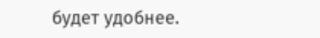будет удобнее.